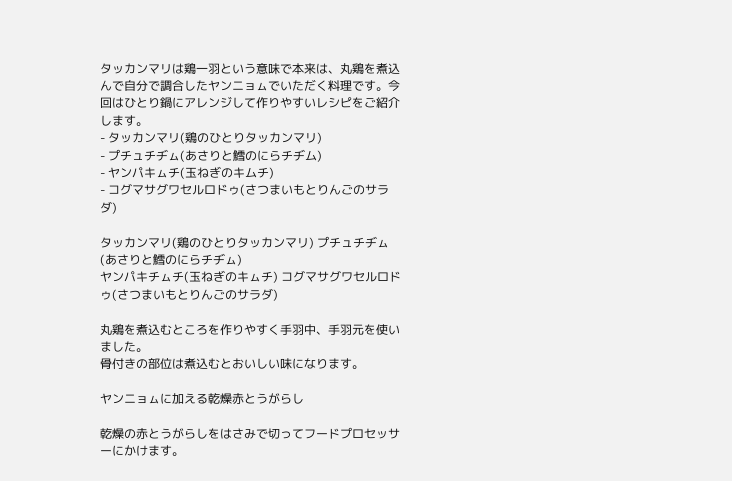タッカンマリは鶏一羽という意味で本来は、丸鶏を煮込んで自分で調合したヤンニョㇺでいただく料理です。今回はひとり鍋にアレンジして作りやすいレシピをご紹介します。
- タッカンマリ(鶏のひとりタッカンマリ)
- プチュチヂㇺ(あさりと鱈のにらチヂム)
- ヤンパキㇺチ(玉ねぎのキムチ)
- コグマサグワセルロドゥ(さつまいもとりんごのサラダ)

タッカンマリ(鶏のひとりタッカンマリ) プチュチヂㇺ(あさりと鱈のにらチヂㇺ)
ヤンパキチㇺチ(玉ねぎのキㇺチ) コグマサグワセルロドゥ(さつまいもとりんごのサラダ)

丸鶏を煮込むところを作りやすく手羽中、手羽元を使いました。
骨付きの部位は煮込むとおいしい味になります。

ヤンニョㇺに加える乾燥赤とうがらし

乾燥の赤とうがらしをはさみで切ってフードプロセッサーにかけます。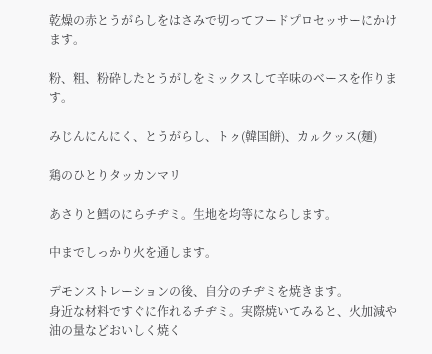乾燥の赤とうがらしをはさみで切ってフードプロセッサーにかけます。

粉、粗、粉砕したとうがしをミックスして辛味のベースを作ります。

みじんにんにく、とうがらし、トㇰ(韓国餅)、カㇽクッス(麺)

鶏のひとりタッカンマリ

あさりと鱈のにらチヂミ。生地を均等にならします。

中までしっかり火を通します。

デモンストレーションの後、自分のチヂミを焼きます。
身近な材料ですぐに作れるチヂミ。実際焼いてみると、火加減や油の量などおいしく焼く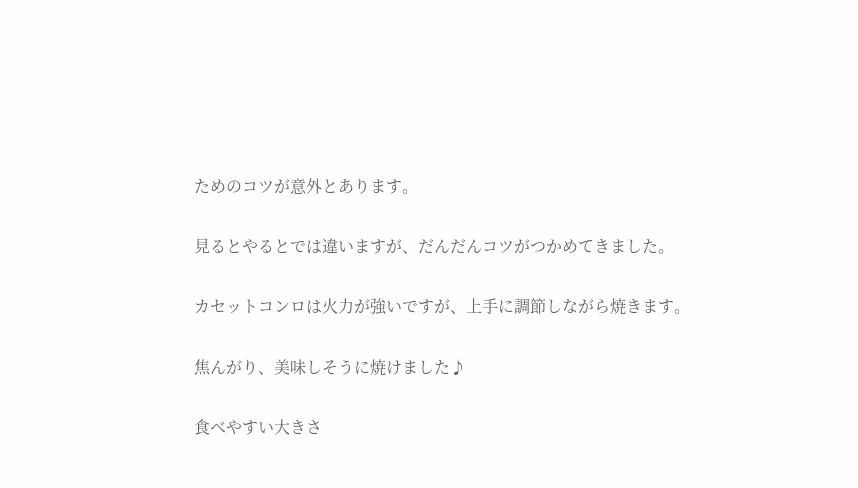ためのコツが意外とあります。

見るとやるとでは違いますが、だんだんコツがつかめてきました。

カセットコンロは火力が強いですが、上手に調節しながら焼きます。

焦んがり、美味しそうに焼けました♪

食べやすい大きさ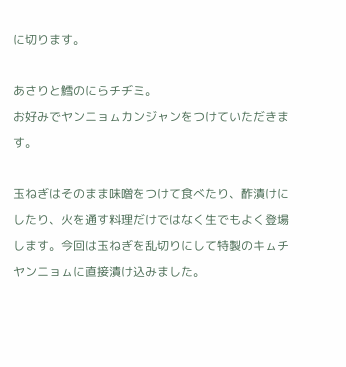に切ります。

あさりと鱈のにらチヂミ。
お好みでヤンニョㇺカンジャンをつけていただきます。

玉ねぎはそのまま味噌をつけて食べたり、酢漬けにしたり、火を通す料理だけではなく生でもよく登場します。今回は玉ねぎを乱切りにして特製のキㇺチヤンニョㇺに直接漬け込みました。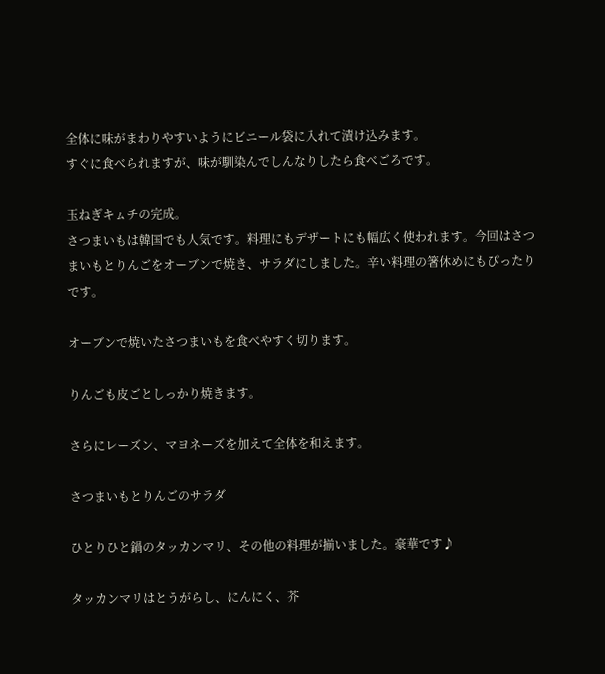全体に味がまわりやすいようにビニール袋に入れて漬け込みます。
すぐに食べられますが、味が馴染んでしんなりしたら食べごろです。

玉ねぎキㇺチの完成。
さつまいもは韓国でも人気です。料理にもデザートにも幅広く使われます。今回はさつまいもとりんごをオーブンで焼き、サラダにしました。辛い料理の箸休めにもぴったりです。

オーブンで焼いたさつまいもを食べやすく切ります。

りんごも皮ごとしっかり焼きます。

さらにレーズン、マヨネーズを加えて全体を和えます。

さつまいもとりんごのサラダ

ひとりひと鍋のタッカンマリ、その他の料理が揃いました。豪華です♪

タッカンマリはとうがらし、にんにく、芥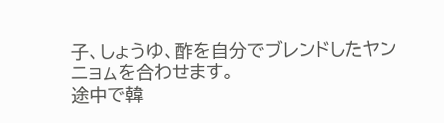子、しょうゆ、酢を自分でブレンドしたヤンニョㇺを合わせます。
途中で韓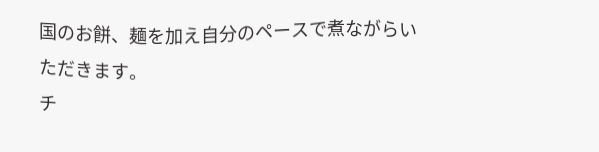国のお餅、麺を加え自分のペースで煮ながらいただきます。
チ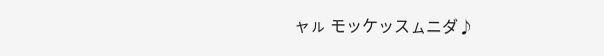ャㇽ モッケッスㇺニダ♪